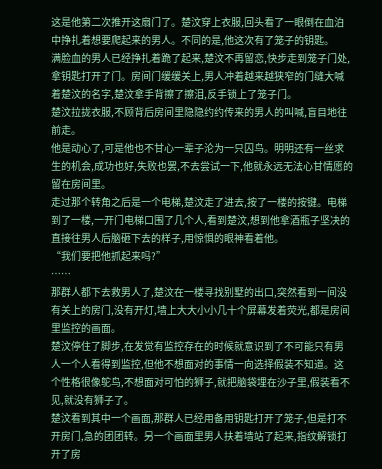这是他第二次推开这扇门了。楚汶穿上衣服,回头看了一眼倒在血泊中挣扎着想要爬起来的男人。不同的是,他这次有了笼子的钥匙。
满脸血的男人已经挣扎着跪了起来,楚汶不再留恋,快步走到笼子门处,拿钥匙打开了门。房间门缓缓关上,男人冲着越来越狭窄的门缝大喊着楚汶的名字,楚汶拿手背擦了擦泪,反手锁上了笼子门。
楚汶拉拢衣服,不顾背后房间里隐隐约约传来的男人的叫喊,盲目地往前走。
他是动心了,可是他也不甘心一辈子沦为一只囚鸟。明明还有一丝求生的机会,成功也好,失败也罢,不去尝试一下,他就永远无法心甘情愿的留在房间里。
走过那个转角之后是一个电梯,楚汶走了进去,按了一楼的按键。电梯到了一楼,一开门电梯口围了几个人,看到楚汶,想到他拿酒瓶子坚决的直接往男人后脑砸下去的样子,用惊惧的眼神看着他。
“我们要把他抓起来吗?”
……
那群人都下去救男人了,楚汶在一楼寻找别墅的出口,突然看到一间没有关上的房门,没有开灯,墙上大大小小几十个屏幕发着荧光,都是房间里监控的画面。
楚汶停住了脚步,在发觉有监控存在的时候就意识到了不可能只有男人一个人看得到监控,但他不想面对的事情一向选择假装不知道。这个性格很像鸵鸟,不想面对可怕的狮子,就把脑袋埋在沙子里,假装看不见,就没有狮子了。
楚汶看到其中一个画面,那群人已经用备用钥匙打开了笼子,但是打不开房门,急的团团转。另一个画面里男人扶着墙站了起来,指纹解锁打开了房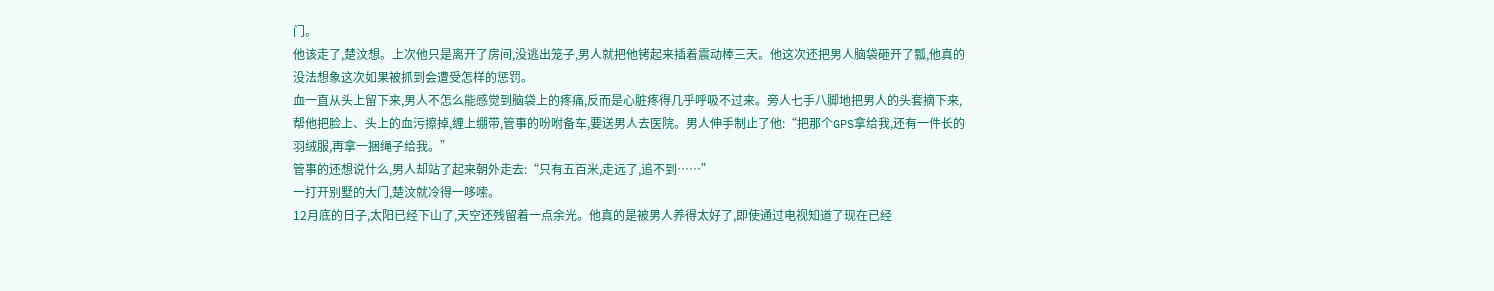门。
他该走了,楚汶想。上次他只是离开了房间,没逃出笼子,男人就把他铐起来插着震动棒三天。他这次还把男人脑袋砸开了瓢,他真的没法想象这次如果被抓到会遭受怎样的惩罚。
血一直从头上留下来,男人不怎么能感觉到脑袋上的疼痛,反而是心脏疼得几乎呼吸不过来。旁人七手八脚地把男人的头套摘下来,帮他把脸上、头上的血污擦掉,缠上绷带,管事的吩咐备车,要送男人去医院。男人伸手制止了他:“把那个GPS拿给我,还有一件长的羽绒服,再拿一捆绳子给我。”
管事的还想说什么,男人却站了起来朝外走去:“只有五百米,走远了,追不到……”
一打开别墅的大门,楚汶就冷得一哆嗦。
12月底的日子,太阳已经下山了,天空还残留着一点余光。他真的是被男人养得太好了,即使通过电视知道了现在已经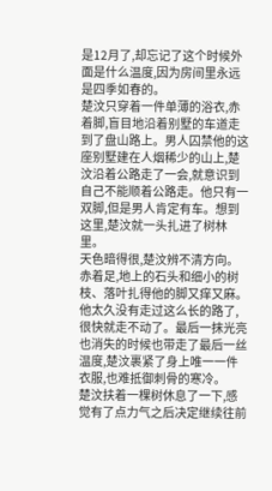是12月了,却忘记了这个时候外面是什么温度,因为房间里永远是四季如春的。
楚汶只穿着一件单薄的浴衣,赤着脚,盲目地沿着别墅的车道走到了盘山路上。男人囚禁他的这座别墅建在人烟稀少的山上,楚汶沿着公路走了一会,就意识到自己不能顺着公路走。他只有一双脚,但是男人肯定有车。想到这里,楚汶就一头扎进了树林里。
天色暗得很,楚汶辨不清方向。赤着足,地上的石头和细小的树枝、落叶扎得他的脚又痒又麻。他太久没有走过这么长的路了,很快就走不动了。最后一抹光亮也消失的时候也带走了最后一丝温度,楚汶裹紧了身上唯一一件衣服,也难抵御刺骨的寒冷。
楚汶扶着一棵树休息了一下,感觉有了点力气之后决定继续往前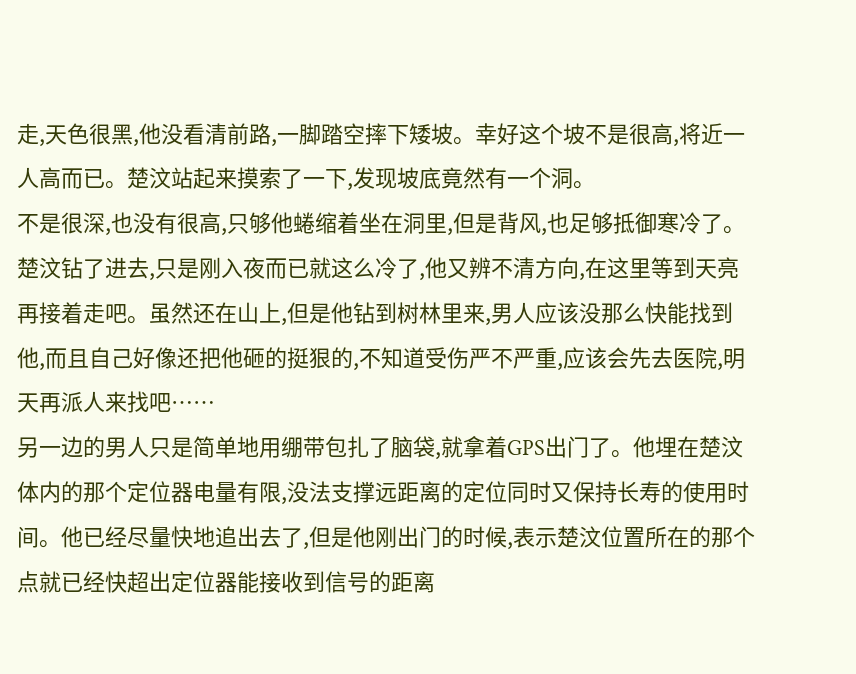走,天色很黑,他没看清前路,一脚踏空摔下矮坡。幸好这个坡不是很高,将近一人高而已。楚汶站起来摸索了一下,发现坡底竟然有一个洞。
不是很深,也没有很高,只够他蜷缩着坐在洞里,但是背风,也足够抵御寒冷了。楚汶钻了进去,只是刚入夜而已就这么冷了,他又辨不清方向,在这里等到天亮再接着走吧。虽然还在山上,但是他钻到树林里来,男人应该没那么快能找到他,而且自己好像还把他砸的挺狠的,不知道受伤严不严重,应该会先去医院,明天再派人来找吧……
另一边的男人只是简单地用绷带包扎了脑袋,就拿着GPS出门了。他埋在楚汶体内的那个定位器电量有限,没法支撑远距离的定位同时又保持长寿的使用时间。他已经尽量快地追出去了,但是他刚出门的时候,表示楚汶位置所在的那个点就已经快超出定位器能接收到信号的距离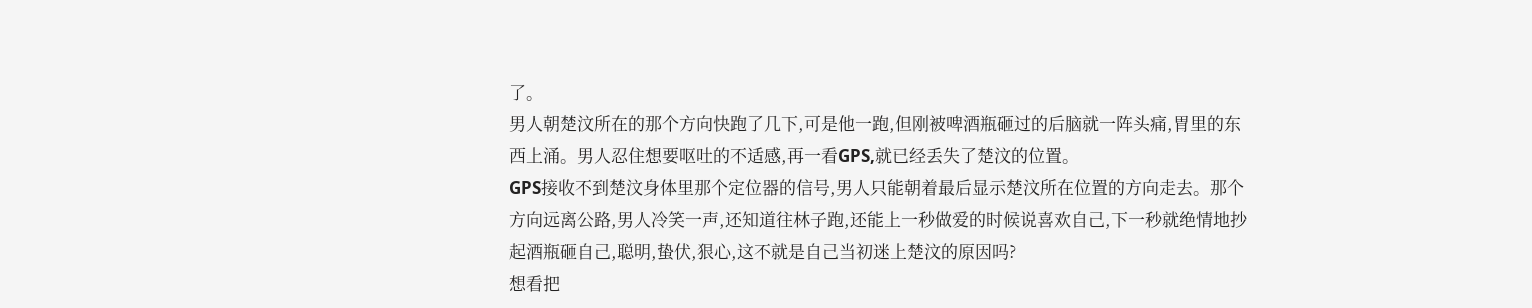了。
男人朝楚汶所在的那个方向快跑了几下,可是他一跑,但刚被啤酒瓶砸过的后脑就一阵头痛,胃里的东西上涌。男人忍住想要呕吐的不适感,再一看GPS,就已经丢失了楚汶的位置。
GPS接收不到楚汶身体里那个定位器的信号,男人只能朝着最后显示楚汶所在位置的方向走去。那个方向远离公路,男人冷笑一声,还知道往林子跑,还能上一秒做爱的时候说喜欢自己,下一秒就绝情地抄起酒瓶砸自己,聪明,蛰伏,狠心,这不就是自己当初迷上楚汶的原因吗?
想看把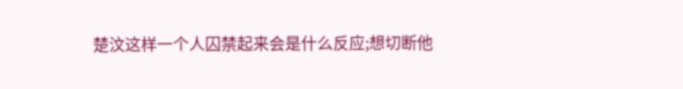楚汶这样一个人囚禁起来会是什么反应;想切断他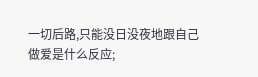一切后路,只能没日没夜地跟自己做爱是什么反应;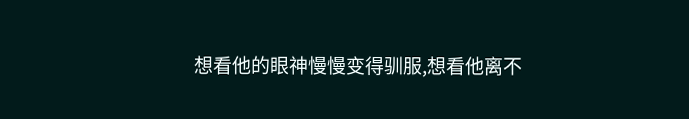想看他的眼神慢慢变得驯服,想看他离不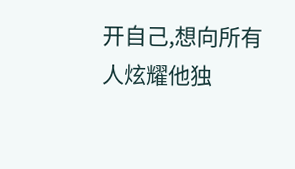开自己,想向所有人炫耀他独